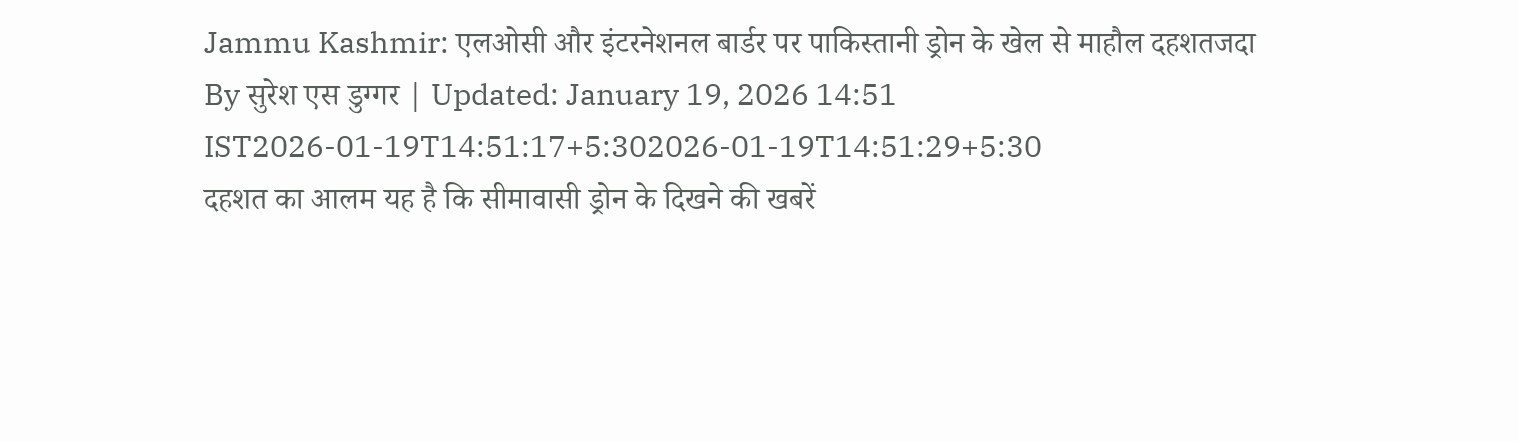Jammu Kashmir: एलओसी और इंटरनेशनल बार्डर पर पाकिस्तानी ड्रोन के खेल से माहौल दहशतजदा
By सुरेश एस डुग्गर | Updated: January 19, 2026 14:51 IST2026-01-19T14:51:17+5:302026-01-19T14:51:29+5:30
दहशत का आलम यह है कि सीमावासी ड्रोन के दिखने की खबरें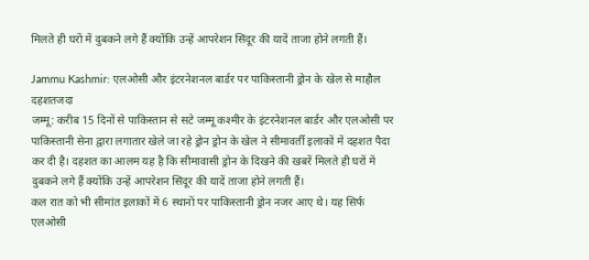मिलते ही घरों में दुबकने लगे हैं क्योंकि उन्हें आपरेशन सिंदूर की यादें ताजा होने लगती हैं।

Jammu Kashmir: एलओसी और इंटरनेशनल बार्डर पर पाकिस्तानी ड्रोन के खेल से माहौल दहशतजदा
जम्मू: करीब 15 दिनों से पाकिस्तान से सटे जम्मू कश्मीर के इंटरनेशनल बार्डर और एलओसी पर पाकिस्तानी सेना द्वारा लगातार खेले जा रहे ड्रोन ड्रोन के खेल ने सीमावर्ती इलाकों में दहशत पैदा कर दी है। दहशत का आलम यह है कि सीमावासी ड्रोन के दिखने की खबरें मिलते ही घरों में दुबकने लगे हैं क्योंकि उन्हें आपरेशन सिंदूर की यादें ताजा होने लगती हैं।
कल रात को भी सीमांत इलाकों में 6 स्थानों पर पाकिस्तानी ड्रोन नजर आए थे। यह सिर्फ एलओसी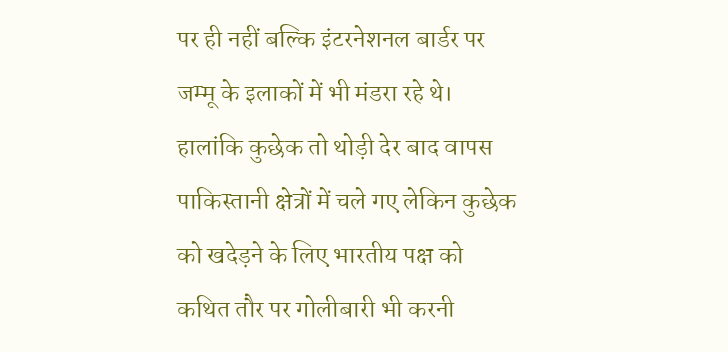पर ही नहीं बल्कि इंटरनेशनल बार्डर पर जम्मू के इलाकों में भी मंडरा रहे थे। हालांकि कुछेक तो थोड़ी देर बाद वापस पाकिस्तानी क्षेत्रों में चले गए लेकिन कुछेक को खदेड़ने के लिए भारतीय पक्ष को कथित तौर पर गोलीबारी भी करनी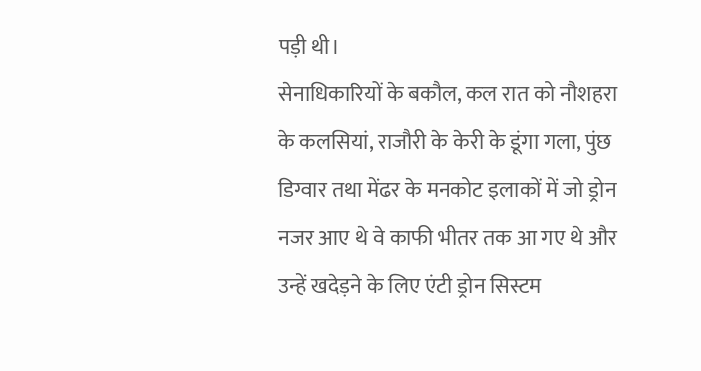पड़ी थी।
सेनाधिकारियों के बकौल, कल रात को नौशहरा के कलसियां, राजौरी के केरी के डूंगा गला, पुंछ डिग्वार तथा मेंढर के मनकोट इलाकों में जो ड्रोन नजर आए थे वे काफी भीतर तक आ गए थे और उन्हें खदेड़ने के लिए एंटी ड्रोन सिस्टम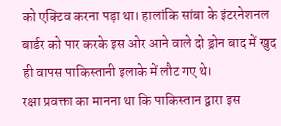को एक्टिव करना पड़ा था। हालांकि सांबा के इंटरनेशनल बार्डर को पार करके इस ओर आने वाले दो ड्रोन बाद में खुद ही वापस पाकिस्तानी इलाके में लौट गए थे।
रक्षा प्रवक्ता का मानना था कि पाकिस्तान द्वारा इस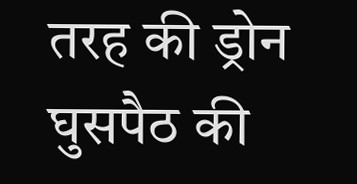तरह की ड्रोन घुसपैठ की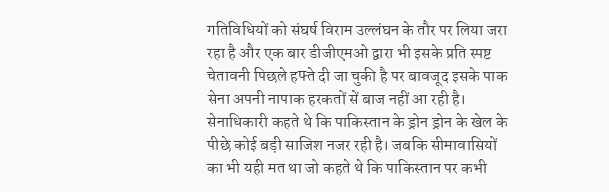गतिविधियों को संघर्ष विराम उल्लंघन के तौर पर लिया जरा रहा है और एक बार डीजीएमओ द्वारा भी इसके प्रति स्पष्ट चेतावनी पिछले हफ्ते दी जा चुकी है पर बावजूद इसके पाक सेना अपनी नापाक हरकतों सें बाज नहीं आ रही है।
सेनाधिकारी कहते थे कि पाकिस्तान के ड्रोन ड्रोन के खेल के पीछे कोई बड़ी साजिश नजर रही है। जबकि सीमावासियों का भी यही मत था जो कहते थे कि पाकिस्तान पर कभी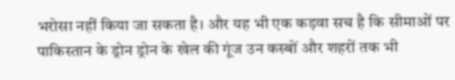भरोसा नहीं किया जा सकता है। और यह भी एक कड़वा सच है कि सीमाओं पर पाकिस्तान के ड्रोन ड्रोन के खेल की गूंज उन कस्बों और शहरों तक भी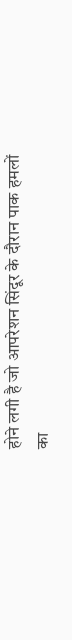होने लगी है जो आपरेशन सिंदूर के दौरान पाक हमलों का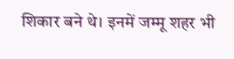शिकार बने थे। इनमें जम्मू शहर भी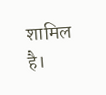शामिल है।